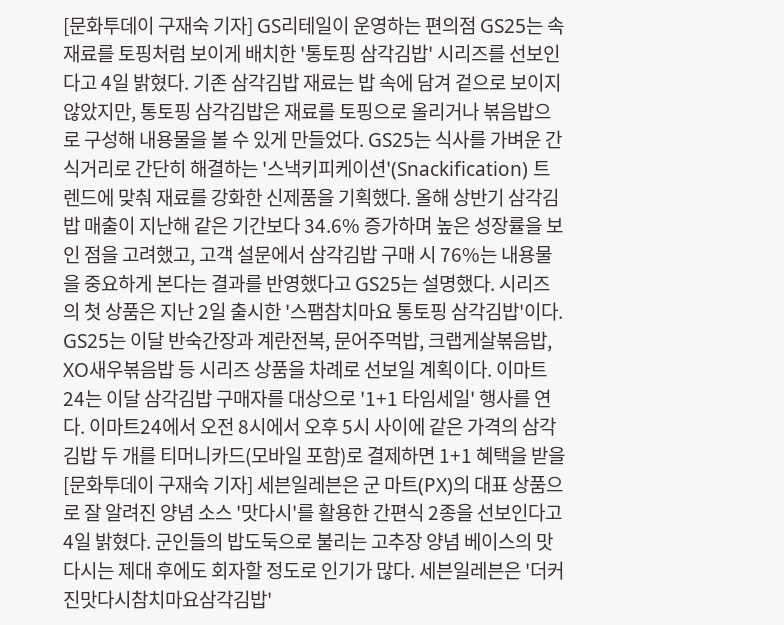[문화투데이 구재숙 기자] GS리테일이 운영하는 편의점 GS25는 속재료를 토핑처럼 보이게 배치한 '통토핑 삼각김밥' 시리즈를 선보인다고 4일 밝혔다. 기존 삼각김밥 재료는 밥 속에 담겨 겉으로 보이지 않았지만, 통토핑 삼각김밥은 재료를 토핑으로 올리거나 볶음밥으로 구성해 내용물을 볼 수 있게 만들었다. GS25는 식사를 가벼운 간식거리로 간단히 해결하는 '스낵키피케이션'(Snackification) 트렌드에 맞춰 재료를 강화한 신제품을 기획했다. 올해 상반기 삼각김밥 매출이 지난해 같은 기간보다 34.6% 증가하며 높은 성장률을 보인 점을 고려했고, 고객 설문에서 삼각김밥 구매 시 76%는 내용물을 중요하게 본다는 결과를 반영했다고 GS25는 설명했다. 시리즈의 첫 상품은 지난 2일 출시한 '스팸참치마요 통토핑 삼각김밥'이다. GS25는 이달 반숙간장과 계란전복, 문어주먹밥, 크랩게살볶음밥, XO새우볶음밥 등 시리즈 상품을 차례로 선보일 계획이다. 이마트24는 이달 삼각김밥 구매자를 대상으로 '1+1 타임세일' 행사를 연다. 이마트24에서 오전 8시에서 오후 5시 사이에 같은 가격의 삼각김밥 두 개를 티머니카드(모바일 포함)로 결제하면 1+1 혜택을 받을
[문화투데이 구재숙 기자] 세븐일레븐은 군 마트(PX)의 대표 상품으로 잘 알려진 양념 소스 '맛다시'를 활용한 간편식 2종을 선보인다고 4일 밝혔다. 군인들의 밥도둑으로 불리는 고추장 양념 베이스의 맛다시는 제대 후에도 회자할 정도로 인기가 많다. 세븐일레븐은 '더커진맛다시참치마요삼각김밥'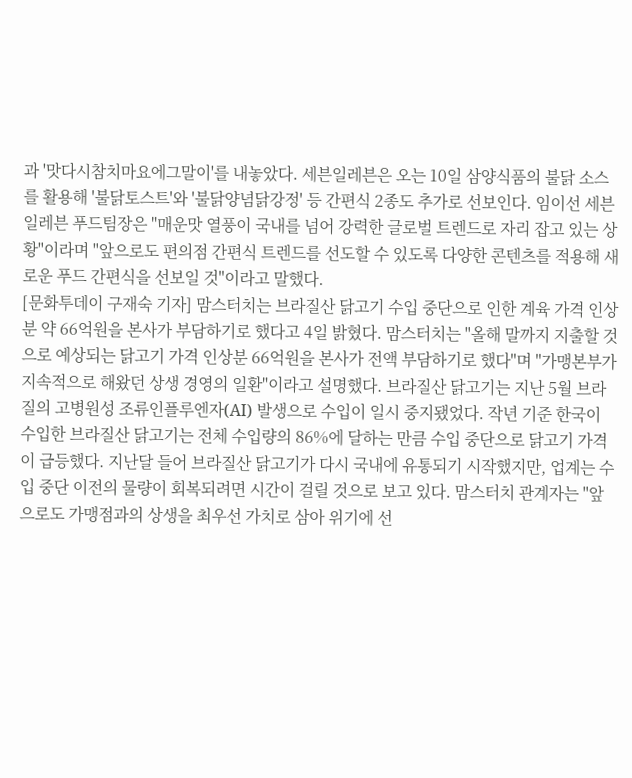과 '맛다시참치마요에그말이'를 내놓았다. 세븐일레븐은 오는 10일 삼양식품의 불닭 소스를 활용해 '불닭토스트'와 '불닭양념닭강정' 등 간편식 2종도 추가로 선보인다. 임이선 세븐일레븐 푸드팀장은 "매운맛 열풍이 국내를 넘어 강력한 글로벌 트렌드로 자리 잡고 있는 상황"이라며 "앞으로도 편의점 간편식 트렌드를 선도할 수 있도록 다양한 콘텐츠를 적용해 새로운 푸드 간편식을 선보일 것"이라고 말했다.
[문화투데이 구재숙 기자] 맘스터치는 브라질산 닭고기 수입 중단으로 인한 계육 가격 인상분 약 66억원을 본사가 부담하기로 했다고 4일 밝혔다. 맘스터치는 "올해 말까지 지출할 것으로 예상되는 닭고기 가격 인상분 66억원을 본사가 전액 부담하기로 했다"며 "가맹본부가 지속적으로 해왔던 상생 경영의 일환"이라고 설명했다. 브라질산 닭고기는 지난 5월 브라질의 고병원성 조류인플루엔자(AI) 발생으로 수입이 일시 중지됐었다. 작년 기준 한국이 수입한 브라질산 닭고기는 전체 수입량의 86%에 달하는 만큼 수입 중단으로 닭고기 가격이 급등했다. 지난달 들어 브라질산 닭고기가 다시 국내에 유통되기 시작했지만, 업계는 수입 중단 이전의 물량이 회복되려면 시간이 걸릴 것으로 보고 있다. 맘스터치 관계자는 "앞으로도 가맹점과의 상생을 최우선 가치로 삼아 위기에 선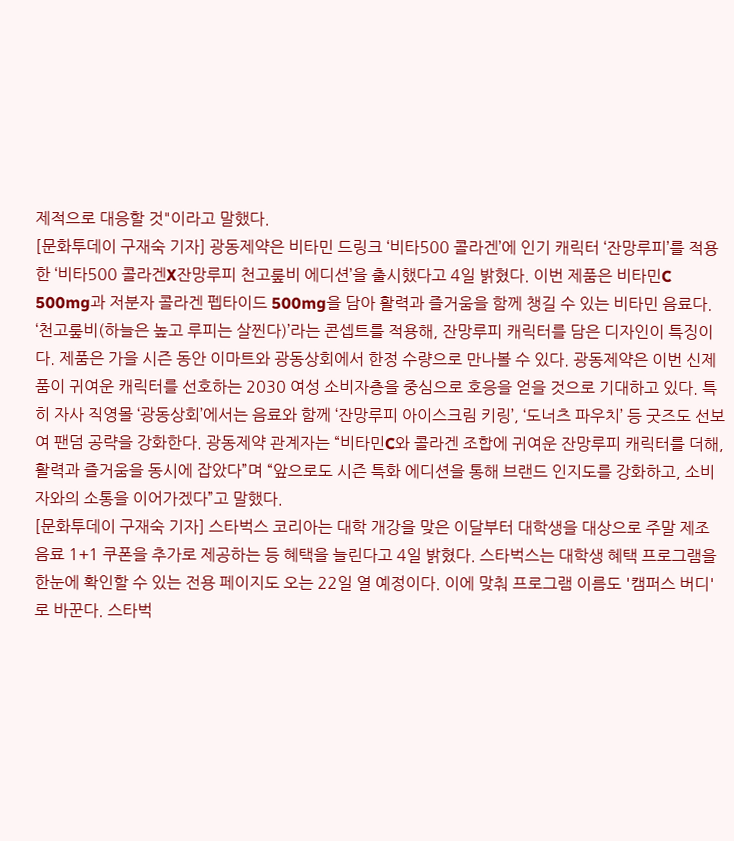제적으로 대응할 것"이라고 말했다.
[문화투데이 구재숙 기자] 광동제약은 비타민 드링크 ‘비타500 콜라겐’에 인기 캐릭터 ‘잔망루피’를 적용한 ‘비타500 콜라겐X잔망루피 천고뤂비 에디션’을 출시했다고 4일 밝혔다. 이번 제품은 비타민C 500mg과 저분자 콜라겐 펩타이드 500mg을 담아 활력과 즐거움을 함께 챙길 수 있는 비타민 음료다. ‘천고뤂비(하늘은 높고 루피는 살찐다)’라는 콘셉트를 적용해, 잔망루피 캐릭터를 담은 디자인이 특징이다. 제품은 가을 시즌 동안 이마트와 광동상회에서 한정 수량으로 만나볼 수 있다. 광동제약은 이번 신제품이 귀여운 캐릭터를 선호하는 2030 여성 소비자층을 중심으로 호응을 얻을 것으로 기대하고 있다. 특히 자사 직영몰 ‘광동상회’에서는 음료와 함께 ‘잔망루피 아이스크림 키링’, ‘도너츠 파우치’ 등 굿즈도 선보여 팬덤 공략을 강화한다. 광동제약 관계자는 “비타민C와 콜라겐 조합에 귀여운 잔망루피 캐릭터를 더해, 활력과 즐거움을 동시에 잡았다”며 “앞으로도 시즌 특화 에디션을 통해 브랜드 인지도를 강화하고, 소비자와의 소통을 이어가겠다”고 말했다.
[문화투데이 구재숙 기자] 스타벅스 코리아는 대학 개강을 맞은 이달부터 대학생을 대상으로 주말 제조 음료 1+1 쿠폰을 추가로 제공하는 등 혜택을 늘린다고 4일 밝혔다. 스타벅스는 대학생 혜택 프로그램을 한눈에 확인할 수 있는 전용 페이지도 오는 22일 열 예정이다. 이에 맞춰 프로그램 이름도 '캠퍼스 버디'로 바꾼다. 스타벅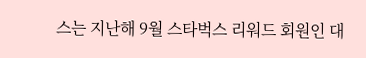스는 지난해 9월 스타벅스 리워드 회원인 대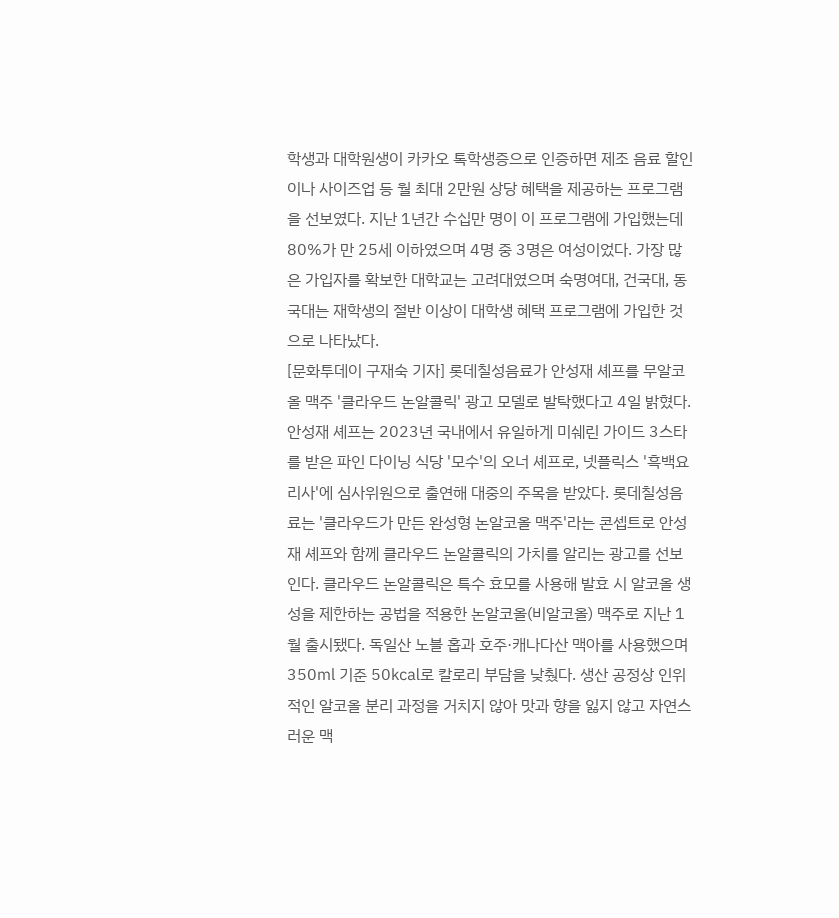학생과 대학원생이 카카오 톡학생증으로 인증하면 제조 음료 할인이나 사이즈업 등 월 최대 2만원 상당 혜택을 제공하는 프로그램을 선보였다. 지난 1년간 수십만 명이 이 프로그램에 가입했는데 80%가 만 25세 이하였으며 4명 중 3명은 여성이었다. 가장 많은 가입자를 확보한 대학교는 고려대였으며 숙명여대, 건국대, 동국대는 재학생의 절반 이상이 대학생 혜택 프로그램에 가입한 것으로 나타났다.
[문화투데이 구재숙 기자] 롯데칠성음료가 안성재 셰프를 무알코올 맥주 '클라우드 논알콜릭' 광고 모델로 발탁했다고 4일 밝혔다. 안성재 셰프는 2023년 국내에서 유일하게 미쉐린 가이드 3스타를 받은 파인 다이닝 식당 '모수'의 오너 셰프로, 넷플릭스 '흑백요리사'에 심사위원으로 출연해 대중의 주목을 받았다. 롯데칠성음료는 '클라우드가 만든 완성형 논알코올 맥주'라는 콘셉트로 안성재 셰프와 함께 클라우드 논알콜릭의 가치를 알리는 광고를 선보인다. 클라우드 논알콜릭은 특수 효모를 사용해 발효 시 알코올 생성을 제한하는 공법을 적용한 논알코올(비알코올) 맥주로 지난 1월 출시됐다. 독일산 노블 홉과 호주·캐나다산 맥아를 사용했으며 350㎖ 기준 50㎉로 칼로리 부담을 낮췄다. 생산 공정상 인위적인 알코올 분리 과정을 거치지 않아 맛과 향을 잃지 않고 자연스러운 맥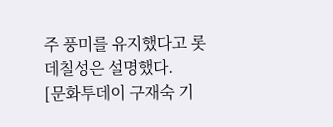주 풍미를 유지했다고 롯데칠성은 설명했다.
[문화투데이 구재숙 기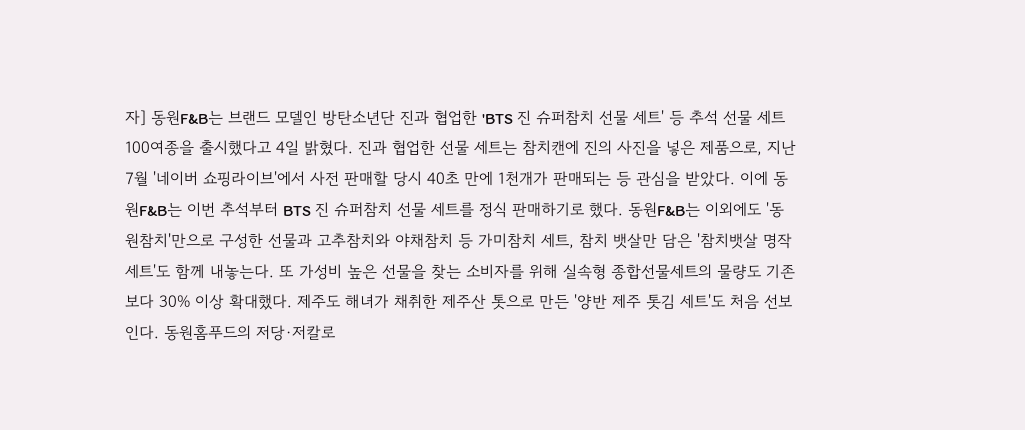자] 동원F&B는 브랜드 모델인 방탄소년단 진과 협업한 'BTS 진 슈퍼참치 선물 세트' 등 추석 선물 세트 100여종을 출시했다고 4일 밝혔다. 진과 협업한 선물 세트는 참치캔에 진의 사진을 넣은 제품으로, 지난 7월 '네이버 쇼핑라이브'에서 사전 판매할 당시 40초 만에 1천개가 판매되는 등 관심을 받았다. 이에 동원F&B는 이번 추석부터 BTS 진 슈퍼참치 선물 세트를 정식 판매하기로 했다. 동원F&B는 이외에도 '동원참치'만으로 구성한 선물과 고추참치와 야채참치 등 가미참치 세트, 참치 뱃살만 담은 '참치뱃살 명작세트'도 함께 내놓는다. 또 가성비 높은 선물을 찾는 소비자를 위해 실속형 종합선물세트의 물량도 기존보다 30% 이상 확대했다. 제주도 해녀가 채취한 제주산 톳으로 만든 '양반 제주 톳김 세트'도 처음 선보인다. 동원홈푸드의 저당·저칼로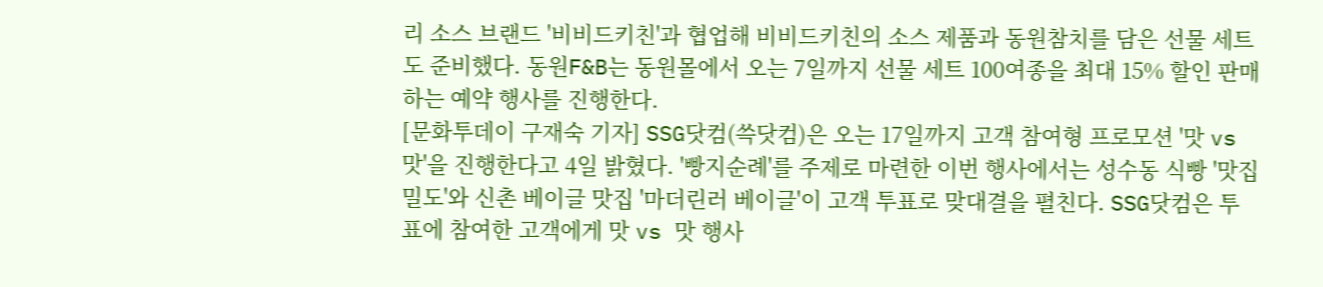리 소스 브랜드 '비비드키친'과 협업해 비비드키친의 소스 제품과 동원참치를 담은 선물 세트도 준비했다. 동원F&B는 동원몰에서 오는 7일까지 선물 세트 100여종을 최대 15% 할인 판매하는 예약 행사를 진행한다.
[문화투데이 구재숙 기자] SSG닷컴(쓱닷컴)은 오는 17일까지 고객 참여형 프로모션 '맛 vs 맛'을 진행한다고 4일 밝혔다. '빵지순례'를 주제로 마련한 이번 행사에서는 성수동 식빵 '맛집 밀도'와 신촌 베이글 맛집 '마더린러 베이글'이 고객 투표로 맞대결을 펼친다. SSG닷컴은 투표에 참여한 고객에게 맛 vs 맛 행사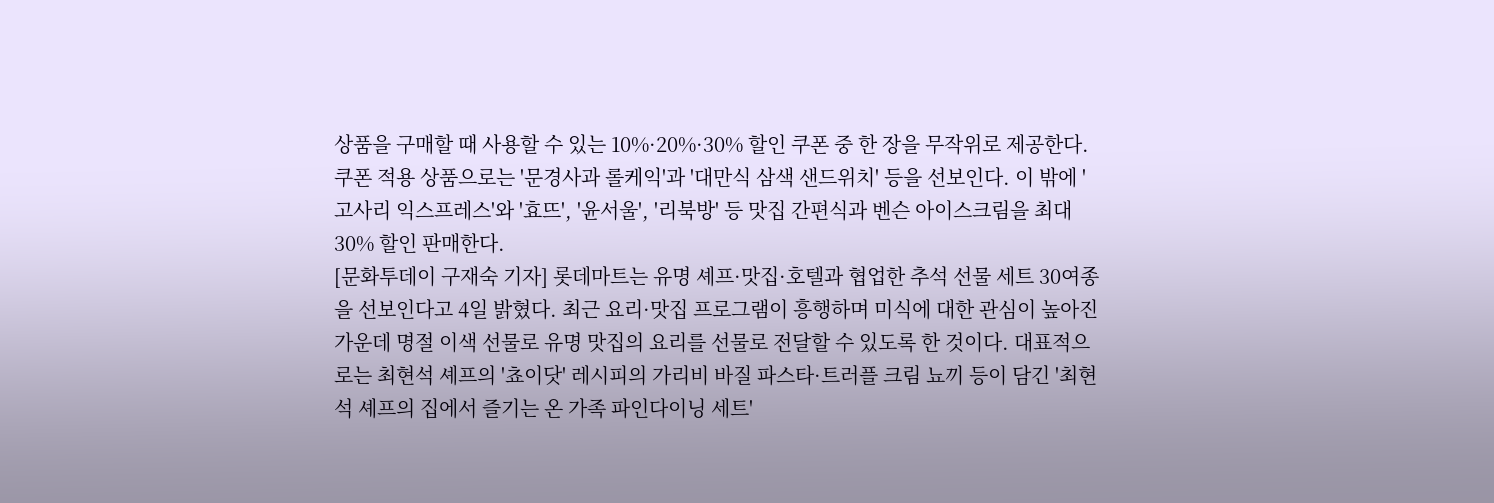상품을 구매할 때 사용할 수 있는 10%·20%·30% 할인 쿠폰 중 한 장을 무작위로 제공한다. 쿠폰 적용 상품으로는 '문경사과 롤케익'과 '대만식 삼색 샌드위치' 등을 선보인다. 이 밖에 '고사리 익스프레스'와 '효뜨', '윤서울', '리북방' 등 맛집 간편식과 벤슨 아이스크림을 최대 30% 할인 판매한다.
[문화투데이 구재숙 기자] 롯데마트는 유명 셰프·맛집·호텔과 협업한 추석 선물 세트 30여종을 선보인다고 4일 밝혔다. 최근 요리·맛집 프로그램이 흥행하며 미식에 대한 관심이 높아진 가운데 명절 이색 선물로 유명 맛집의 요리를 선물로 전달할 수 있도록 한 것이다. 대표적으로는 최현석 셰프의 '쵸이닷' 레시피의 가리비 바질 파스타·트러플 크림 뇨끼 등이 담긴 '최현석 셰프의 집에서 즐기는 온 가족 파인다이닝 세트'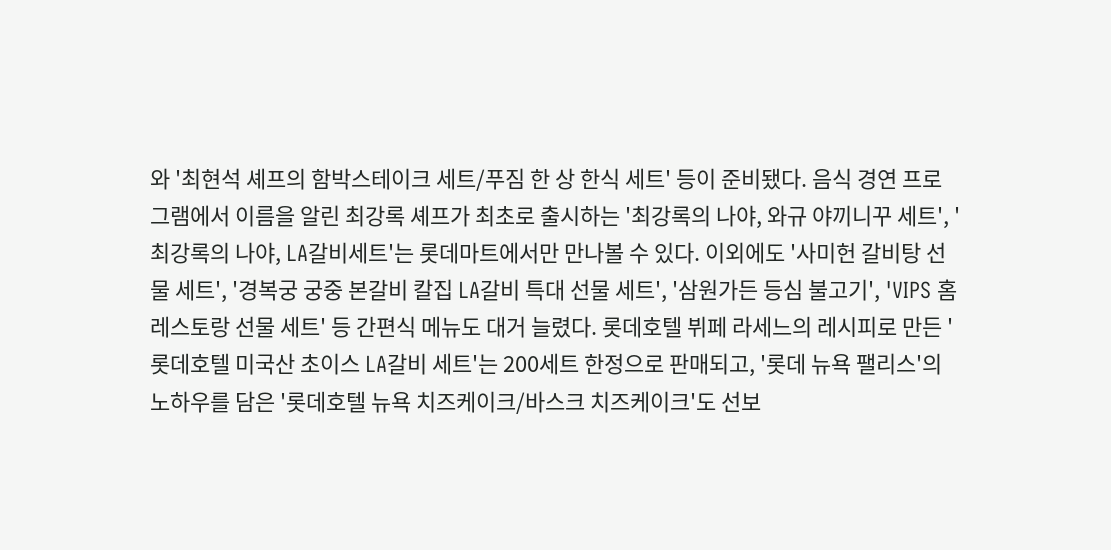와 '최현석 셰프의 함박스테이크 세트/푸짐 한 상 한식 세트' 등이 준비됐다. 음식 경연 프로그램에서 이름을 알린 최강록 셰프가 최초로 출시하는 '최강록의 나야, 와규 야끼니꾸 세트', '최강록의 나야, LA갈비세트'는 롯데마트에서만 만나볼 수 있다. 이외에도 '사미헌 갈비탕 선물 세트', '경복궁 궁중 본갈비 칼집 LA갈비 특대 선물 세트', '삼원가든 등심 불고기', 'VIPS 홈레스토랑 선물 세트' 등 간편식 메뉴도 대거 늘렸다. 롯데호텔 뷔페 라세느의 레시피로 만든 '롯데호텔 미국산 초이스 LA갈비 세트'는 200세트 한정으로 판매되고, '롯데 뉴욕 팰리스'의 노하우를 담은 '롯데호텔 뉴욕 치즈케이크/바스크 치즈케이크'도 선보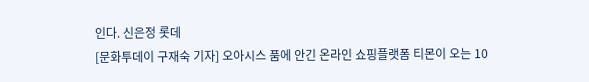인다. 신은정 롯데
[문화투데이 구재숙 기자] 오아시스 품에 안긴 온라인 쇼핑플랫폼 티몬이 오는 10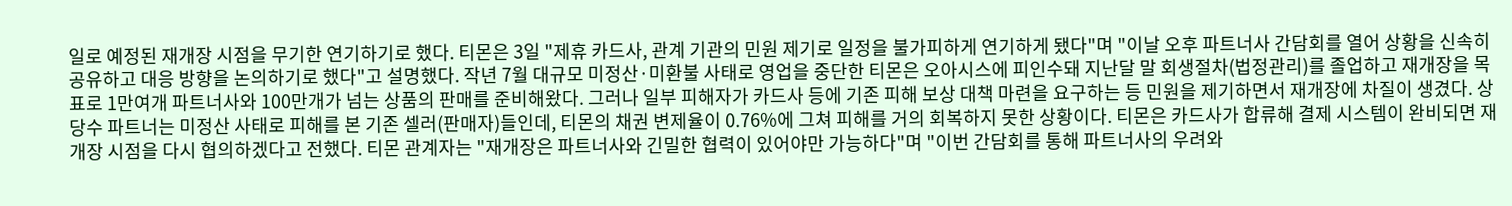일로 예정된 재개장 시점을 무기한 연기하기로 했다. 티몬은 3일 "제휴 카드사, 관계 기관의 민원 제기로 일정을 불가피하게 연기하게 됐다"며 "이날 오후 파트너사 간담회를 열어 상황을 신속히 공유하고 대응 방향을 논의하기로 했다"고 설명했다. 작년 7월 대규모 미정산·미환불 사태로 영업을 중단한 티몬은 오아시스에 피인수돼 지난달 말 회생절차(법정관리)를 졸업하고 재개장을 목표로 1만여개 파트너사와 100만개가 넘는 상품의 판매를 준비해왔다. 그러나 일부 피해자가 카드사 등에 기존 피해 보상 대책 마련을 요구하는 등 민원을 제기하면서 재개장에 차질이 생겼다. 상당수 파트너는 미정산 사태로 피해를 본 기존 셀러(판매자)들인데, 티몬의 채권 변제율이 0.76%에 그쳐 피해를 거의 회복하지 못한 상황이다. 티몬은 카드사가 합류해 결제 시스템이 완비되면 재개장 시점을 다시 협의하겠다고 전했다. 티몬 관계자는 "재개장은 파트너사와 긴밀한 협력이 있어야만 가능하다"며 "이번 간담회를 통해 파트너사의 우려와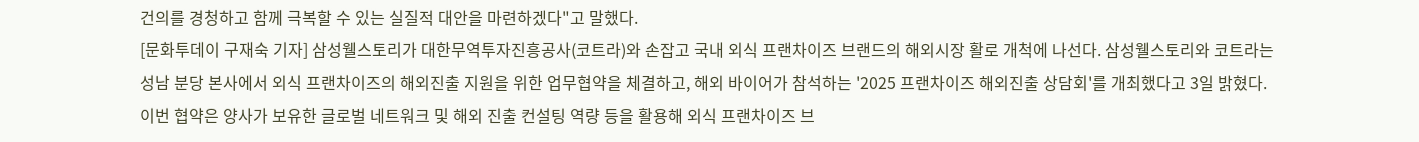건의를 경청하고 함께 극복할 수 있는 실질적 대안을 마련하겠다"고 말했다.
[문화투데이 구재숙 기자] 삼성웰스토리가 대한무역투자진흥공사(코트라)와 손잡고 국내 외식 프랜차이즈 브랜드의 해외시장 활로 개척에 나선다. 삼성웰스토리와 코트라는 성남 분당 본사에서 외식 프랜차이즈의 해외진출 지원을 위한 업무협약을 체결하고, 해외 바이어가 참석하는 '2025 프랜차이즈 해외진출 상담회'를 개최했다고 3일 밝혔다. 이번 협약은 양사가 보유한 글로벌 네트워크 및 해외 진출 컨설팅 역량 등을 활용해 외식 프랜차이즈 브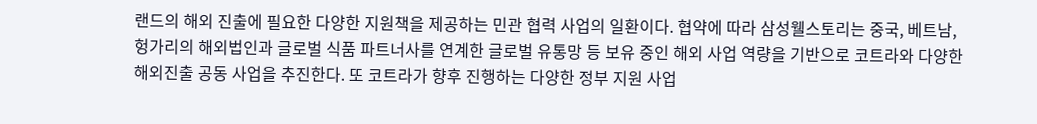랜드의 해외 진출에 필요한 다양한 지원책을 제공하는 민관 협력 사업의 일환이다. 협약에 따라 삼성웰스토리는 중국, 베트남, 헝가리의 해외법인과 글로벌 식품 파트너사를 연계한 글로벌 유통망 등 보유 중인 해외 사업 역량을 기반으로 코트라와 다양한 해외진출 공동 사업을 추진한다. 또 코트라가 향후 진행하는 다양한 정부 지원 사업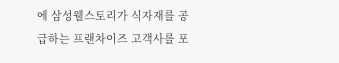에 삼성웰스토리가 식자재를 공급하는 프랜차이즈 고객사를 포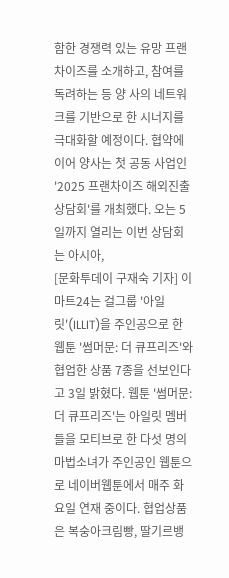함한 경쟁력 있는 유망 프랜차이즈를 소개하고, 참여를 독려하는 등 양 사의 네트워크를 기반으로 한 시너지를 극대화할 예정이다. 협약에 이어 양사는 첫 공동 사업인 '2025 프랜차이즈 해외진출 상담회'를 개최했다. 오는 5일까지 열리는 이번 상담회는 아시아,
[문화투데이 구재숙 기자] 이마트24는 걸그룹 '아일릿'(ILLIT)을 주인공으로 한 웹툰 '썸머문: 더 큐프리즈'와 협업한 상품 7종을 선보인다고 3일 밝혔다. 웹툰 '썸머문: 더 큐프리즈'는 아일릿 멤버들을 모티브로 한 다섯 명의 마법소녀가 주인공인 웹툰으로 네이버웹툰에서 매주 화요일 연재 중이다. 협업상품은 복숭아크림빵, 딸기르뱅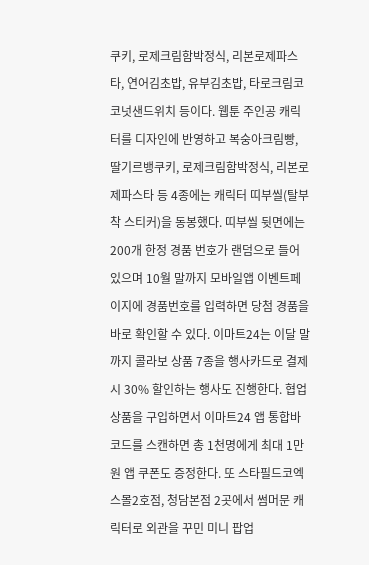쿠키, 로제크림함박정식, 리본로제파스타, 연어김초밥, 유부김초밥, 타로크림코코넛샌드위치 등이다. 웹툰 주인공 캐릭터를 디자인에 반영하고 복숭아크림빵, 딸기르뱅쿠키, 로제크림함박정식, 리본로제파스타 등 4종에는 캐릭터 띠부씰(탈부착 스티커)을 동봉했다. 띠부씰 뒷면에는 200개 한정 경품 번호가 랜덤으로 들어 있으며 10월 말까지 모바일앱 이벤트페이지에 경품번호를 입력하면 당첨 경품을 바로 확인할 수 있다. 이마트24는 이달 말까지 콜라보 상품 7종을 행사카드로 결제시 30% 할인하는 행사도 진행한다. 협업상품을 구입하면서 이마트24 앱 통합바코드를 스캔하면 총 1천명에게 최대 1만원 앱 쿠폰도 증정한다. 또 스타필드코엑스몰2호점, 청담본점 2곳에서 썸머문 캐릭터로 외관을 꾸민 미니 팝업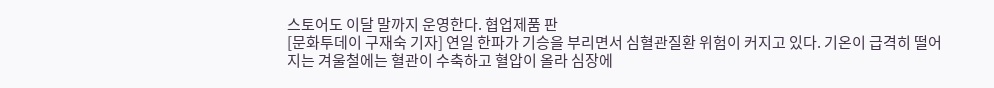스토어도 이달 말까지 운영한다. 협업제품 판
[문화투데이 구재숙 기자] 연일 한파가 기승을 부리면서 심혈관질환 위험이 커지고 있다. 기온이 급격히 떨어지는 겨울철에는 혈관이 수축하고 혈압이 올라 심장에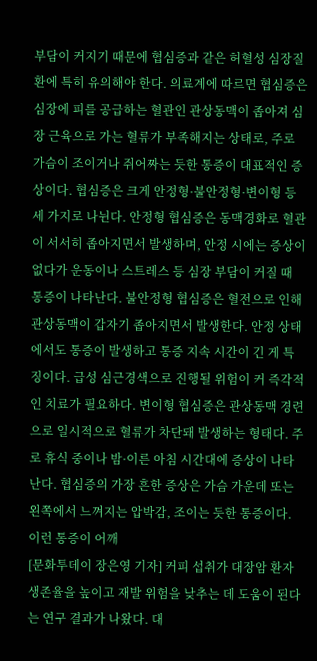부담이 커지기 때문에 협심증과 같은 허혈성 심장질환에 특히 유의해야 한다. 의료계에 따르면 협심증은 심장에 피를 공급하는 혈관인 관상동맥이 좁아져 심장 근육으로 가는 혈류가 부족해지는 상태로, 주로 가슴이 조이거나 쥐어짜는 듯한 통증이 대표적인 증상이다. 협심증은 크게 안정형·불안정형·변이형 등 세 가지로 나뉜다. 안정형 협심증은 동맥경화로 혈관이 서서히 좁아지면서 발생하며, 안정 시에는 증상이 없다가 운동이나 스트레스 등 심장 부담이 커질 때 통증이 나타난다. 불안정형 협심증은 혈전으로 인해 관상동맥이 갑자기 좁아지면서 발생한다. 안정 상태에서도 통증이 발생하고 통증 지속 시간이 긴 게 특징이다. 급성 심근경색으로 진행될 위험이 커 즉각적인 치료가 필요하다. 변이형 협심증은 관상동맥 경련으로 일시적으로 혈류가 차단돼 발생하는 형태다. 주로 휴식 중이나 밤·이른 아침 시간대에 증상이 나타난다. 협심증의 가장 흔한 증상은 가슴 가운데 또는 왼쪽에서 느껴지는 압박감, 조이는 듯한 통증이다. 이런 통증이 어깨
[문화투데이 장은영 기자] 커피 섭취가 대장암 환자 생존율을 높이고 재발 위험을 낮추는 데 도움이 된다는 연구 결과가 나왔다. 대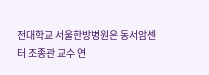전대학교 서울한방병원은 동서암센터 조종관 교수 연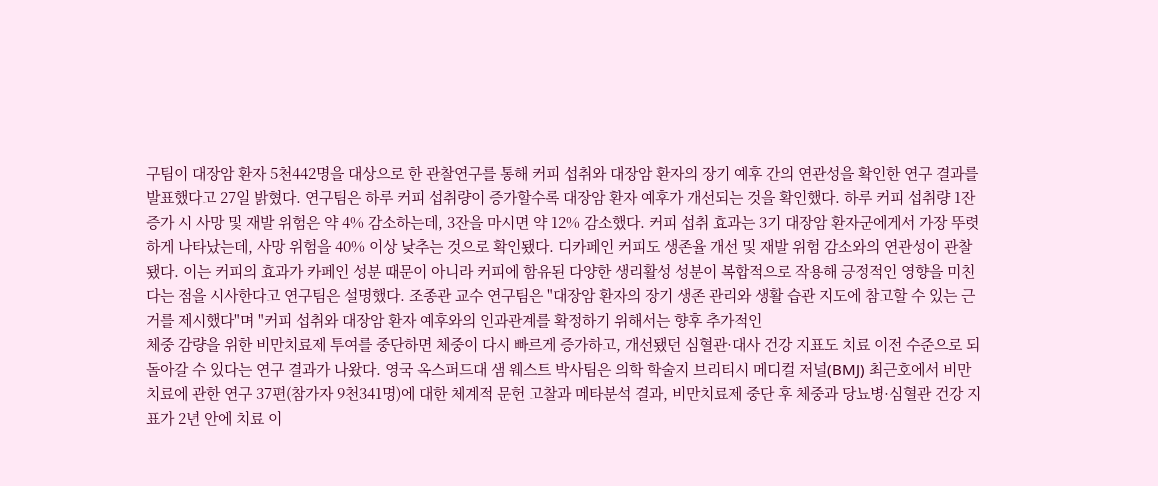구팀이 대장암 환자 5천442명을 대상으로 한 관찰연구를 통해 커피 섭취와 대장암 환자의 장기 예후 간의 연관성을 확인한 연구 결과를 발표했다고 27일 밝혔다. 연구팀은 하루 커피 섭취량이 증가할수록 대장암 환자 예후가 개선되는 것을 확인했다. 하루 커피 섭취량 1잔 증가 시 사망 및 재발 위험은 약 4% 감소하는데, 3잔을 마시면 약 12% 감소했다. 커피 섭취 효과는 3기 대장암 환자군에게서 가장 뚜렷하게 나타났는데, 사망 위험을 40% 이상 낮추는 것으로 확인됐다. 디카페인 커피도 생존율 개선 및 재발 위험 감소와의 연관성이 관찰됐다. 이는 커피의 효과가 카페인 성분 때문이 아니라 커피에 함유된 다양한 생리활성 성분이 복합적으로 작용해 긍정적인 영향을 미친다는 점을 시사한다고 연구팀은 설명했다. 조종관 교수 연구팀은 "대장암 환자의 장기 생존 관리와 생활 습관 지도에 참고할 수 있는 근거를 제시했다"며 "커피 섭취와 대장암 환자 예후와의 인과관계를 확정하기 위해서는 향후 추가적인
체중 감량을 위한 비만치료제 투여를 중단하면 체중이 다시 빠르게 증가하고, 개선됐던 심혈관·대사 건강 지표도 치료 이전 수준으로 되돌아갈 수 있다는 연구 결과가 나왔다. 영국 옥스퍼드대 샘 웨스트 박사팀은 의학 학술지 브리티시 메디컬 저널(BMJ) 최근호에서 비만치료에 관한 연구 37편(참가자 9천341명)에 대한 체계적 문헌 고찰과 메타분석 결과, 비만치료제 중단 후 체중과 당뇨병·심혈관 건강 지표가 2년 안에 치료 이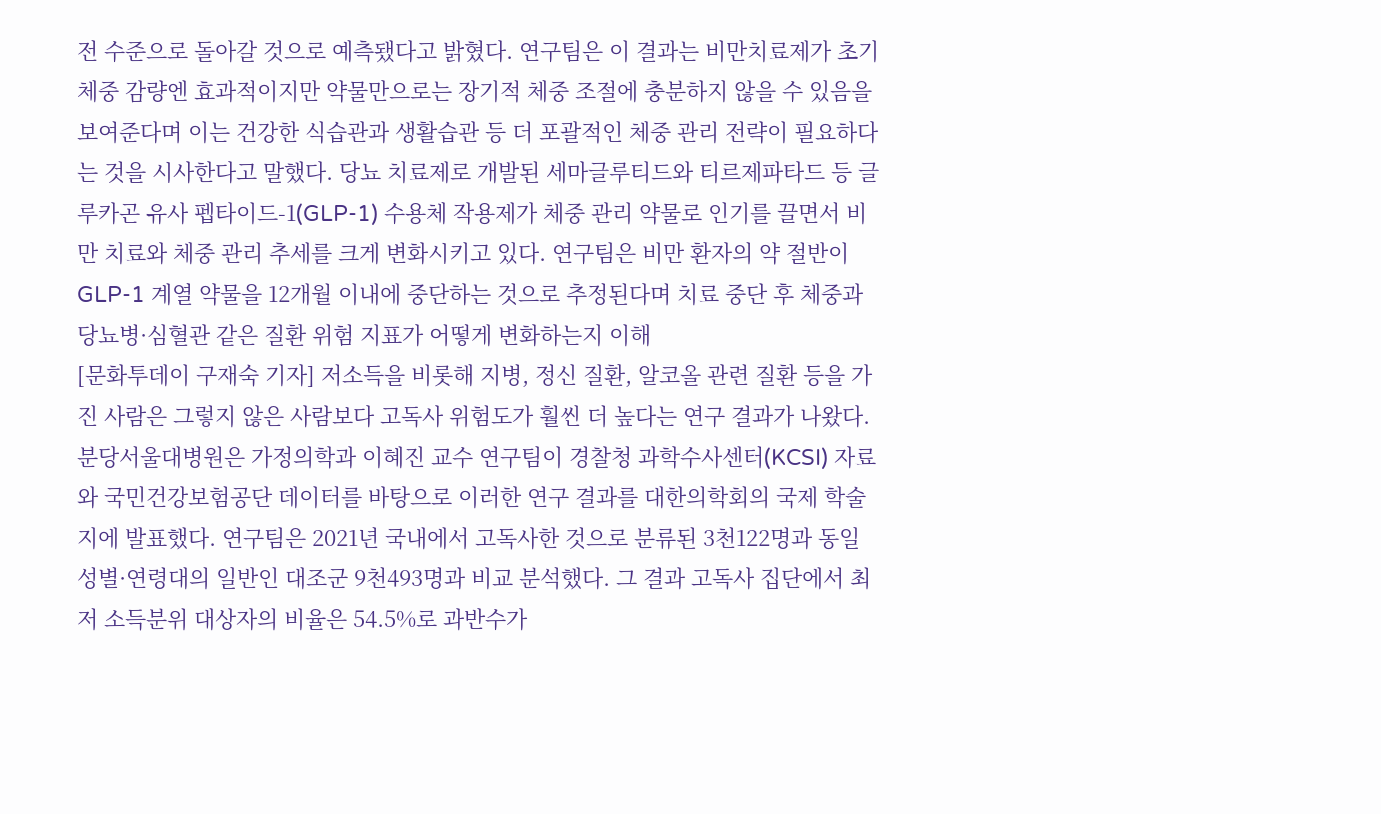전 수준으로 돌아갈 것으로 예측됐다고 밝혔다. 연구팀은 이 결과는 비만치료제가 초기 체중 감량엔 효과적이지만 약물만으로는 장기적 체중 조절에 충분하지 않을 수 있음을 보여준다며 이는 건강한 식습관과 생활습관 등 더 포괄적인 체중 관리 전략이 필요하다는 것을 시사한다고 말했다. 당뇨 치료제로 개발된 세마글루티드와 티르제파타드 등 글루카곤 유사 펩타이드-1(GLP-1) 수용체 작용제가 체중 관리 약물로 인기를 끌면서 비만 치료와 체중 관리 추세를 크게 변화시키고 있다. 연구팀은 비만 환자의 약 절반이 GLP-1 계열 약물을 12개월 이내에 중단하는 것으로 추정된다며 치료 중단 후 체중과 당뇨병·심혈관 같은 질환 위험 지표가 어떻게 변화하는지 이해
[문화투데이 구재숙 기자] 저소득을 비롯해 지병, 정신 질환, 알코올 관련 질환 등을 가진 사람은 그렇지 않은 사람보다 고독사 위험도가 훨씬 더 높다는 연구 결과가 나왔다. 분당서울대병원은 가정의학과 이혜진 교수 연구팀이 경찰청 과학수사센터(KCSI) 자료와 국민건강보험공단 데이터를 바탕으로 이러한 연구 결과를 대한의학회의 국제 학술지에 발표했다. 연구팀은 2021년 국내에서 고독사한 것으로 분류된 3천122명과 동일 성별·연령대의 일반인 대조군 9천493명과 비교 분석했다. 그 결과 고독사 집단에서 최저 소득분위 대상자의 비율은 54.5%로 과반수가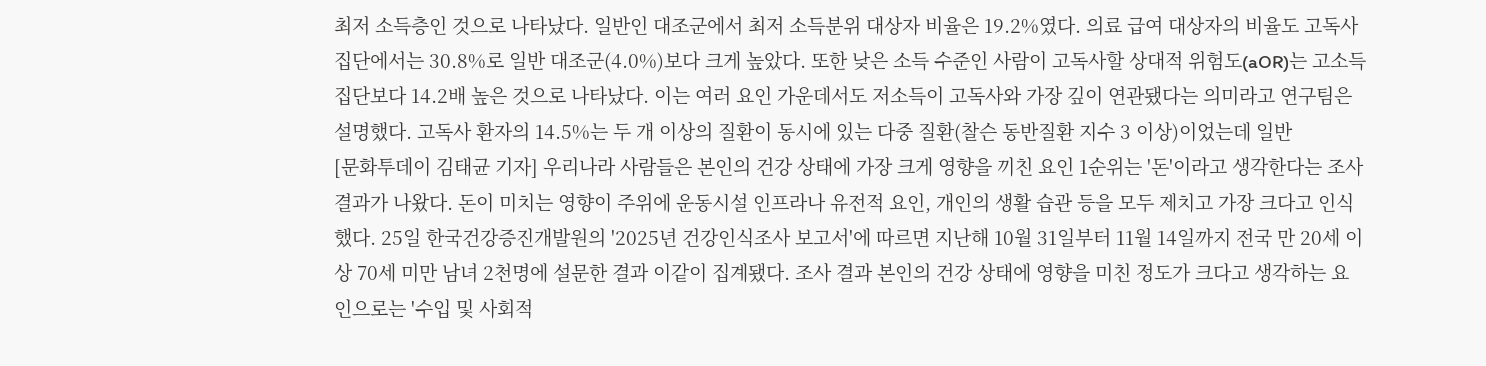최저 소득층인 것으로 나타났다. 일반인 대조군에서 최저 소득분위 대상자 비율은 19.2%였다. 의료 급여 대상자의 비율도 고독사 집단에서는 30.8%로 일반 대조군(4.0%)보다 크게 높았다. 또한 낮은 소득 수준인 사람이 고독사할 상대적 위험도(aOR)는 고소득 집단보다 14.2배 높은 것으로 나타났다. 이는 여러 요인 가운데서도 저소득이 고독사와 가장 깊이 연관됐다는 의미라고 연구팀은 설명했다. 고독사 환자의 14.5%는 두 개 이상의 질환이 동시에 있는 다중 질환(찰슨 동반질환 지수 3 이상)이었는데 일반
[문화투데이 김태균 기자] 우리나라 사람들은 본인의 건강 상태에 가장 크게 영향을 끼친 요인 1순위는 '돈'이라고 생각한다는 조사 결과가 나왔다. 돈이 미치는 영향이 주위에 운동시설 인프라나 유전적 요인, 개인의 생활 습관 등을 모두 제치고 가장 크다고 인식했다. 25일 한국건강증진개발원의 '2025년 건강인식조사 보고서'에 따르면 지난해 10월 31일부터 11월 14일까지 전국 만 20세 이상 70세 미만 남녀 2천명에 설문한 결과 이같이 집계됐다. 조사 결과 본인의 건강 상태에 영향을 미친 정도가 크다고 생각하는 요인으로는 '수입 및 사회적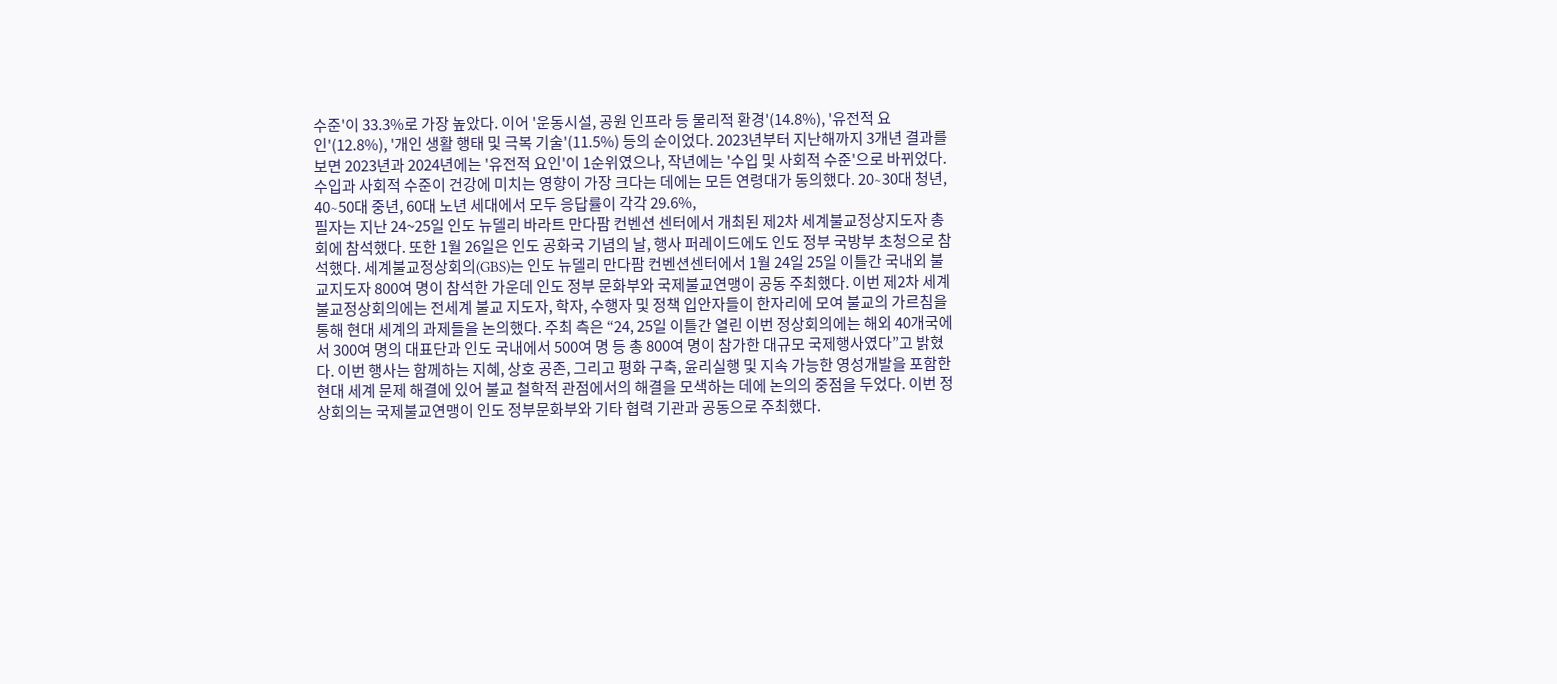수준'이 33.3%로 가장 높았다. 이어 '운동시설, 공원 인프라 등 물리적 환경'(14.8%), '유전적 요인'(12.8%), '개인 생활 행태 및 극복 기술'(11.5%) 등의 순이었다. 2023년부터 지난해까지 3개년 결과를 보면 2023년과 2024년에는 '유전적 요인'이 1순위였으나, 작년에는 '수입 및 사회적 수준'으로 바뀌었다. 수입과 사회적 수준이 건강에 미치는 영향이 가장 크다는 데에는 모든 연령대가 동의했다. 20∼30대 청년, 40∼50대 중년, 60대 노년 세대에서 모두 응답률이 각각 29.6%,
필자는 지난 24~25일 인도 뉴델리 바라트 만다팜 컨벤션 센터에서 개최된 제2차 세계불교정상지도자 총회에 참석했다. 또한 1월 26일은 인도 공화국 기념의 날, 행사 퍼레이드에도 인도 정부 국방부 초청으로 참석했다. 세계불교정상회의(GBS)는 인도 뉴델리 만다팜 컨벤션센터에서 1월 24일 25일 이틀간 국내외 불교지도자 800여 명이 참석한 가운데 인도 정부 문화부와 국제불교연맹이 공동 주최했다. 이번 제2차 세계불교정상회의에는 전세계 불교 지도자, 학자, 수행자 및 정책 입안자들이 한자리에 모여 불교의 가르침을 통해 현대 세계의 과제들을 논의했다. 주최 측은 “24, 25일 이틀간 열린 이번 정상회의에는 해외 40개국에서 300여 명의 대표단과 인도 국내에서 500여 명 등 총 800여 명이 참가한 대규모 국제행사였다”고 밝혔다. 이번 행사는 함께하는 지혜, 상호 공존, 그리고 평화 구축, 윤리실행 및 지속 가능한 영성개발을 포함한 현대 세계 문제 해결에 있어 불교 철학적 관점에서의 해결을 모색하는 데에 논의의 중점을 두었다. 이번 정상회의는 국제불교연맹이 인도 정부문화부와 기타 협력 기관과 공동으로 주최했다.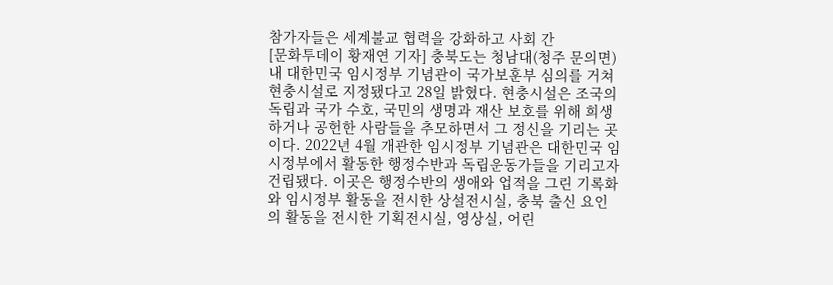참가자들은 세계불교 협력을 강화하고 사회 간
[문화투데이 황재연 기자] 충북도는 청남대(청주 문의면) 내 대한민국 임시정부 기념관이 국가보훈부 심의를 거쳐 현충시설로 지정됐다고 28일 밝혔다. 현충시설은 조국의 독립과 국가 수호, 국민의 생명과 재산 보호를 위해 희생하거나 공헌한 사람들을 추모하면서 그 정신을 기리는 곳이다. 2022년 4월 개관한 임시정부 기념관은 대한민국 임시정부에서 활동한 행정수반과 독립운동가들을 기리고자 건립됐다. 이곳은 행정수반의 생애와 업적을 그린 기록화와 임시정부 활동을 전시한 상설전시실, 충북 출신 요인의 활동을 전시한 기획전시실, 영상실, 어린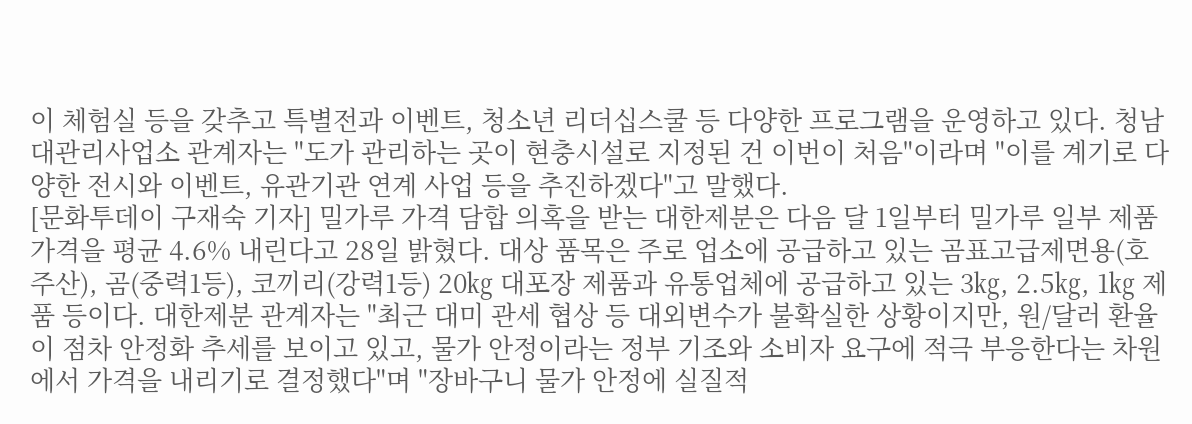이 체험실 등을 갖추고 특별전과 이벤트, 청소년 리더십스쿨 등 다양한 프로그램을 운영하고 있다. 청남대관리사업소 관계자는 "도가 관리하는 곳이 현충시설로 지정된 건 이번이 처음"이라며 "이를 계기로 다양한 전시와 이벤트, 유관기관 연계 사업 등을 추진하겠다"고 말했다.
[문화투데이 구재숙 기자] 밀가루 가격 담합 의혹을 받는 대한제분은 다음 달 1일부터 밀가루 일부 제품 가격을 평균 4.6% 내린다고 28일 밝혔다. 대상 품목은 주로 업소에 공급하고 있는 곰표고급제면용(호주산), 곰(중력1등), 코끼리(강력1등) 20㎏ 대포장 제품과 유통업체에 공급하고 있는 3㎏, 2.5㎏, 1㎏ 제품 등이다. 대한제분 관계자는 "최근 대미 관세 협상 등 대외변수가 불확실한 상황이지만, 원/달러 환율이 점차 안정화 추세를 보이고 있고, 물가 안정이라는 정부 기조와 소비자 요구에 적극 부응한다는 차원에서 가격을 내리기로 결정했다"며 "장바구니 물가 안정에 실질적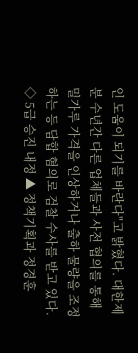인 도움이 되기를 바란다"고 밝혔다. 대한제분 수년간 다른 업체들과 사전 협의를 통해 밀가루 가격을 인상하거나 출하 물량을 조정하는 등 담합 혐의로 검찰 수사를 받고 있다.
◇ 5급 승진 내정 ▲ 정책기획과 정경훈